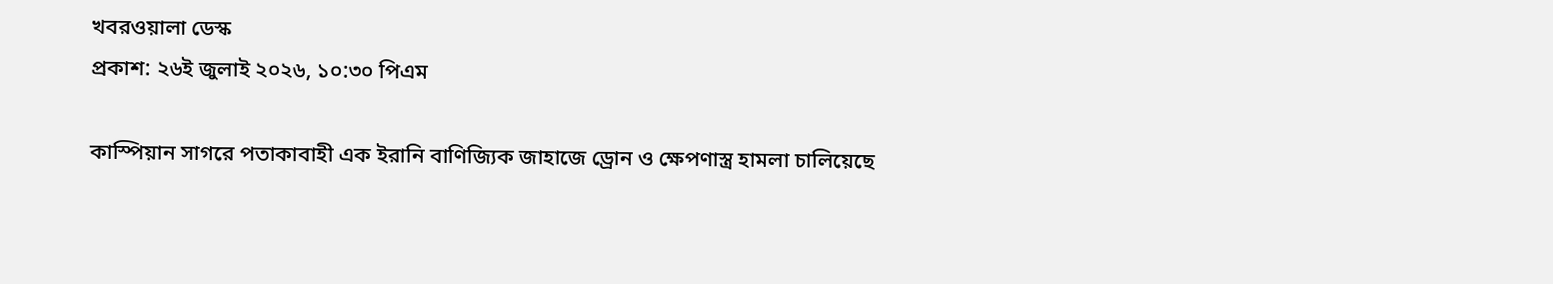খবরওয়ালা ডেস্ক
প্রকাশ: ২৬ই জুলাই ২০২৬, ১০:৩০ পিএম

কাস্পিয়ান সাগরে পতাকাবাহী এক ইরানি বাণিজ্যিক জাহাজে ড্রোন ও ক্ষেপণাস্ত্র হামলা চালিয়েছে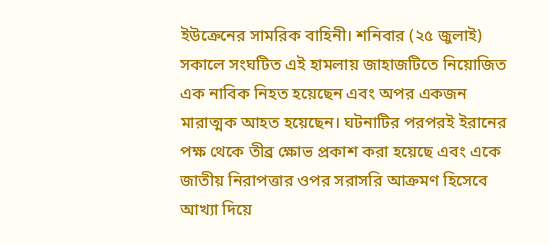ইউক্রেনের সামরিক বাহিনী। শনিবার (২৫ জুলাই) সকালে সংঘটিত এই হামলায় জাহাজটিতে নিয়োজিত এক নাবিক নিহত হয়েছেন এবং অপর একজন মারাত্মক আহত হয়েছেন। ঘটনাটির পরপরই ইরানের পক্ষ থেকে তীব্র ক্ষোভ প্রকাশ করা হয়েছে এবং একে জাতীয় নিরাপত্তার ওপর সরাসরি আক্রমণ হিসেবে আখ্যা দিয়ে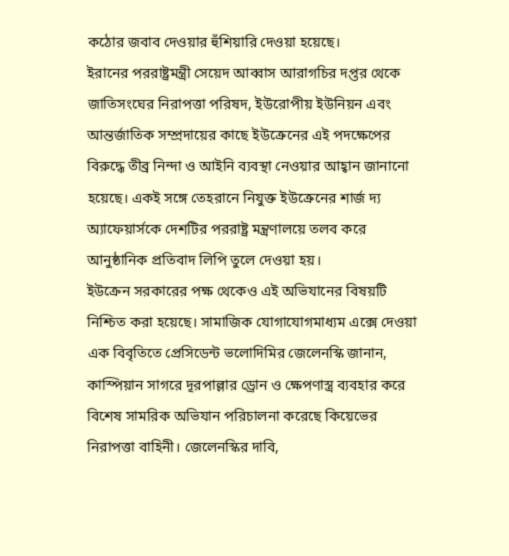কঠোর জবাব দেওয়ার হুঁশিয়ারি দেওয়া হয়েছে।
ইরানের পররাষ্ট্রমন্ত্রী সেয়েদ আব্বাস আরাগচির দপ্তর থেকে জাতিসংঘের নিরাপত্তা পরিষদ, ইউরোপীয় ইউনিয়ন এবং আন্তর্জাতিক সম্প্রদায়ের কাছে ইউক্রেনের এই পদক্ষেপের বিরুদ্ধে তীব্র নিন্দা ও আইনি ব্যবস্থা নেওয়ার আহ্বান জানানো হয়েছে। একই সঙ্গে তেহরানে নিযুক্ত ইউক্রেনের শার্জ দ্য অ্যাফেয়ার্সকে দেশটির পররাষ্ট্র মন্ত্রণালয়ে তলব করে আনুষ্ঠানিক প্রতিবাদ লিপি তুলে দেওয়া হয়।
ইউক্রেন সরকারের পক্ষ থেকেও এই অভিযানের বিষয়টি নিশ্চিত করা হয়েছে। সামাজিক যোগাযোগমাধ্যম এক্সে দেওয়া এক বিবৃতিতে প্রেসিডেন্ট ভলোদিমির জেলেনস্কি জানান, কাস্পিয়ান সাগরে দূরপাল্লার ড্রোন ও ক্ষেপণাস্ত্র ব্যবহার করে বিশেষ সামরিক অভিযান পরিচালনা করেছে কিয়েভের নিরাপত্তা বাহিনী। জেলেনস্কির দাবি,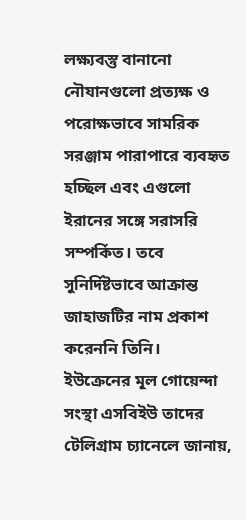লক্ষ্যবস্তু বানানো নৌযানগুলো প্রত্যক্ষ ও পরোক্ষভাবে সামরিক সরঞ্জাম পারাপারে ব্যবহৃত হচ্ছিল এবং এগুলো ইরানের সঙ্গে সরাসরি সম্পর্কিত। তবে সুনির্দিষ্টভাবে আক্রান্ত জাহাজটির নাম প্রকাশ করেননি তিনি।
ইউক্রেনের মূল গোয়েন্দা সংস্থা এসবিইউ তাদের টেলিগ্রাম চ্যানেলে জানায়,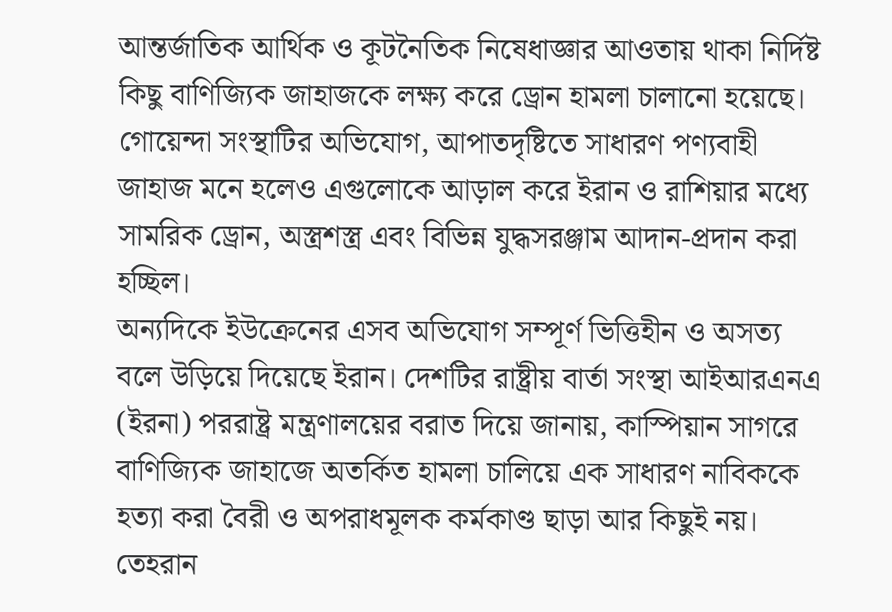আন্তর্জাতিক আর্থিক ও কূটনৈতিক নিষেধাজ্ঞার আওতায় থাকা নির্দিষ্ট কিছু বাণিজ্যিক জাহাজকে লক্ষ্য করে ড্রোন হামলা চালানো হয়েছে। গোয়েন্দা সংস্থাটির অভিযোগ, আপাতদৃষ্টিতে সাধারণ পণ্যবাহী জাহাজ মনে হলেও এগুলোকে আড়াল করে ইরান ও রাশিয়ার মধ্যে সামরিক ড্রোন, অস্ত্রশস্ত্র এবং বিভিন্ন যুদ্ধসরঞ্জাম আদান-প্রদান করা হচ্ছিল।
অন্যদিকে ইউক্রেনের এসব অভিযোগ সম্পূর্ণ ভিত্তিহীন ও অসত্য বলে উড়িয়ে দিয়েছে ইরান। দেশটির রাষ্ট্রীয় বার্তা সংস্থা আইআরএনএ (ইরনা) পররাষ্ট্র মন্ত্রণালয়ের বরাত দিয়ে জানায়, কাস্পিয়ান সাগরে বাণিজ্যিক জাহাজে অতর্কিত হামলা চালিয়ে এক সাধারণ নাবিককে হত্যা করা বৈরী ও অপরাধমূলক কর্মকাণ্ড ছাড়া আর কিছুই নয়। তেহরান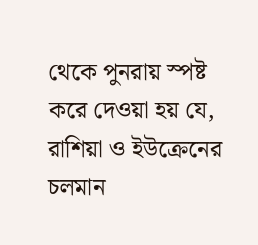থেকে পুনরায় স্পষ্ট করে দেওয়া হয় যে, রাশিয়া ও ইউক্রেনের চলমান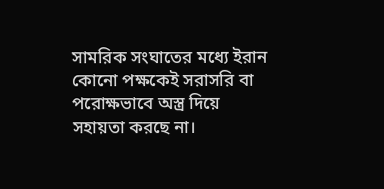সামরিক সংঘাতের মধ্যে ইরান কোনো পক্ষকেই সরাসরি বা পরোক্ষভাবে অস্ত্র দিয়ে সহায়তা করছে না।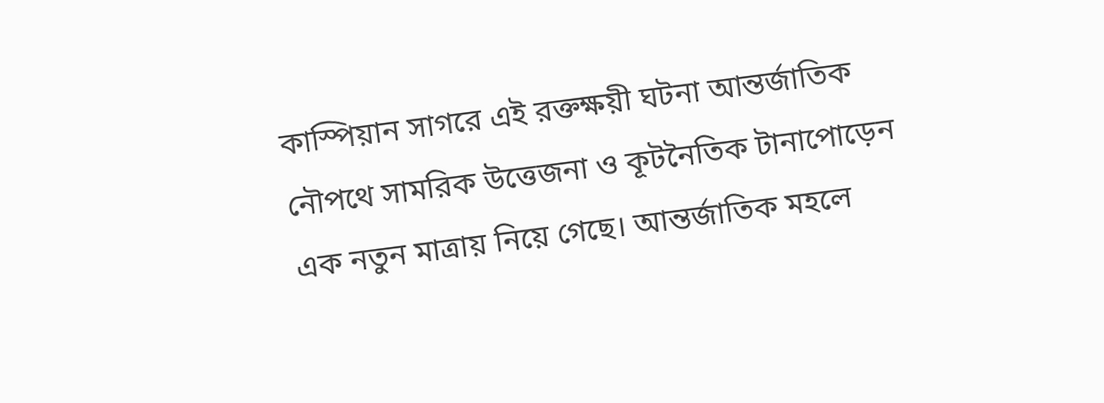কাস্পিয়ান সাগরে এই রক্তক্ষয়ী ঘটনা আন্তর্জাতিক নৌপথে সামরিক উত্তেজনা ও কূটনৈতিক টানাপোড়েন এক নতুন মাত্রায় নিয়ে গেছে। আন্তর্জাতিক মহলে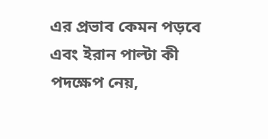এর প্রভাব কেমন পড়বে এবং ইরান পাল্টা কী পদক্ষেপ নেয়,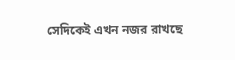সেদিকেই এখন নজর রাখছে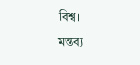বিশ্ব।
মন্তব্য